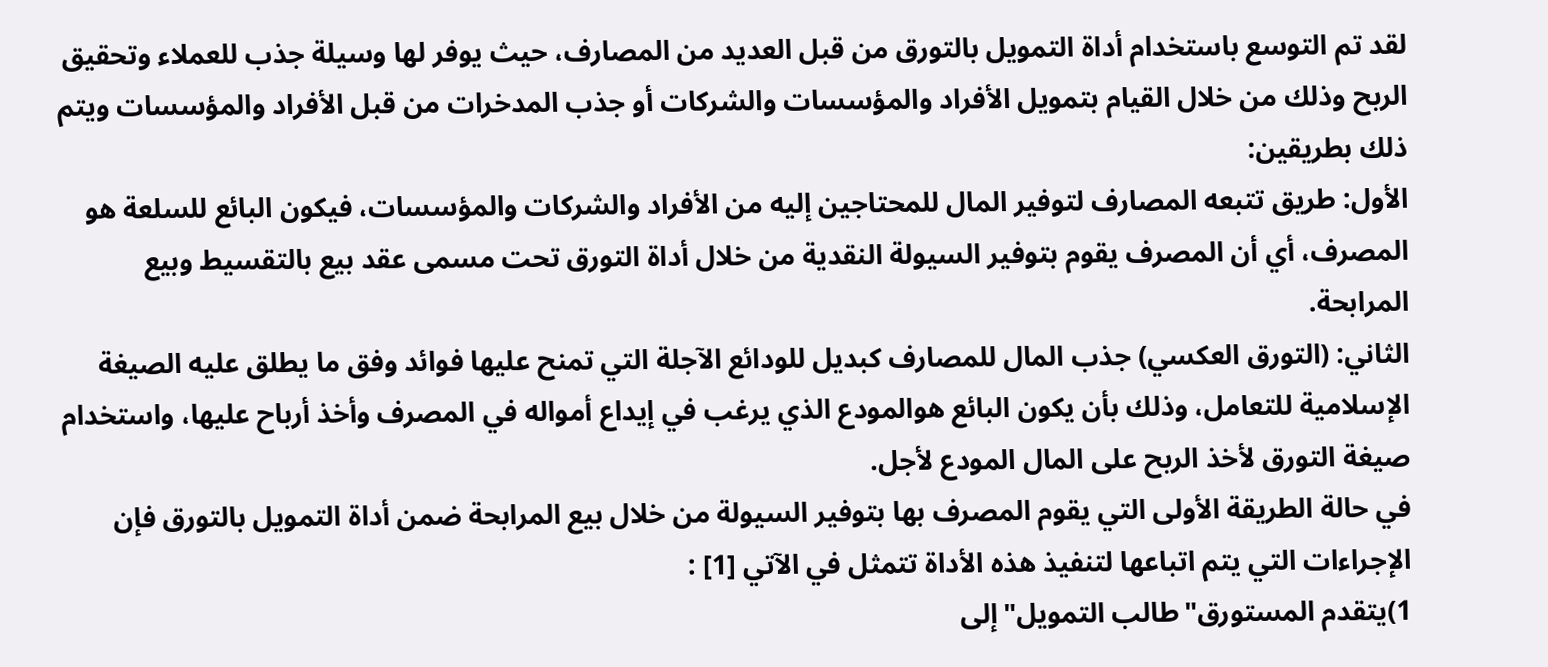لقد تم التوسع باستخدام أداة التمويل بالتورق من قبل العديد من المصارف، حيث يوفر لها وسيلة جذب للعملاء وتحقيق الربح وذلك من خلال القيام بتمويل الأفراد والمؤسسات والشركات أو جذب المدخرات من قبل الأفراد والمؤسسات ويتم ذلك بطريقين:
الأول: طريق تتبعه المصارف لتوفير المال للمحتاجين إليه من الأفراد والشركات والمؤسسات، فيكون البائع للسلعة هو المصرف، أي أن المصرف يقوم بتوفير السيولة النقدية من خلال أداة التورق تحت مسمى عقد بيع بالتقسيط وبيع المرابحة.
الثاني: (التورق العكسي) جذب المال للمصارف كبديل للودائع الآجلة التي تمنح عليها فوائد وفق ما يطلق عليه الصيغة الإسلامية للتعامل، وذلك بأن يكون البائع هوالمودع الذي يرغب في إيداع أمواله في المصرف وأخذ أرباح عليها، واستخدام صيغة التورق لأخذ الربح على المال المودع لأجل.
في حالة الطريقة الأولى التي يقوم المصرف بها بتوفير السيولة من خلال بيع المرابحة ضمن أداة التمويل بالتورق فإن الإجراءات التي يتم اتباعها لتنفيذ هذه الأداة تتمثل في الآتي [1] :
1)يتقدم المستورق"طالب التمويل"إلى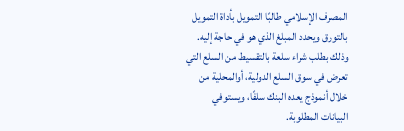المصرف الإسلامي طالبًا التمويل بأداة التمويل بالتورق ويحدد المبلغ الذي هو في حاجة إليه. وذلك بطلب شراء سلعة بالتقسيط من السلع التي تعرض في سوق السلع الدولية، أوالمحلية من خلال أنموذج يعده البنك سلفًا، ويستوفي البيانات المطلوبة.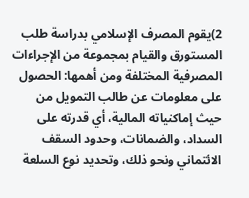2)يقوم المصرف الإسلامي بدراسة طلب المستورق والقيام بمجموعة من الإجراءات المصرفية المختلفة ومن أهمها: الحصول على معلومات عن طالب التمويل من حيث إماكنياته المالية، أي قدرته على السداد، والضمانات، وحدود السقف الائتماني ونحو ذلك، وتحديد نوع السلعة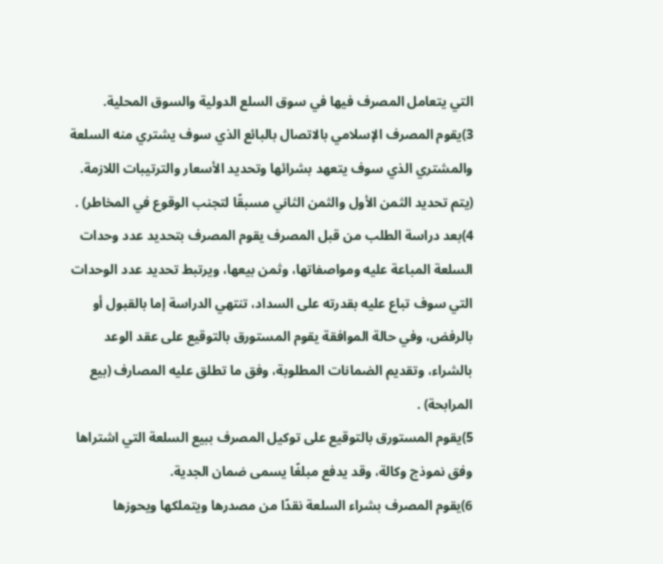التي يتعامل المصرف فيها في سوق السلع الدولية والسوق المحلية.
3)يقوم المصرف الإسلامي بالاتصال بالبائع الذي سوف يشتري منه السلعة والمشتري الذي سوف يتعهد بشرائها وتحديد الأسعار والترتيبات اللازمة. (يتم تحديد الثمن الأول والثمن الثاني مسبقًا لتجنب الوقوع في المخاطر) .
4)بعد دراسة الطلب من قبل المصرف يقوم المصرف بتحديد عدد وحدات السلعة المباعة عليه ومواصفاتها، وثمن بيعها، ويرتبط تحديد عدد الوحدات التي سوف تباع عليه بقدرته على السداد، تنتهي الدراسة إما بالقبول أو بالرفض، وفي حالة الموافقة يقوم المستورق بالتوقيع على عقد الوعد بالشراء، وتقديم الضمانات المطلوبة، وفق ما تطلق عليه المصارف (بيع المرابحة) .
5)يقوم المستورق بالتوقيع على توكيل المصرف ببيع السلعة التي اشتراها وفق نموذج وكالة، وقد يدفع مبلغًا يسمى ضمان الجدية.
6)يقوم المصرف بشراء السلعة نقدًا من مصدرها ويتملكها ويحوزها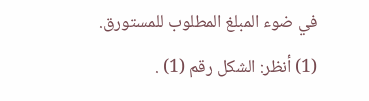في ضوء المبلغ المطلوب للمستورق.
(1) أنظر: الشكل رقم (1) .